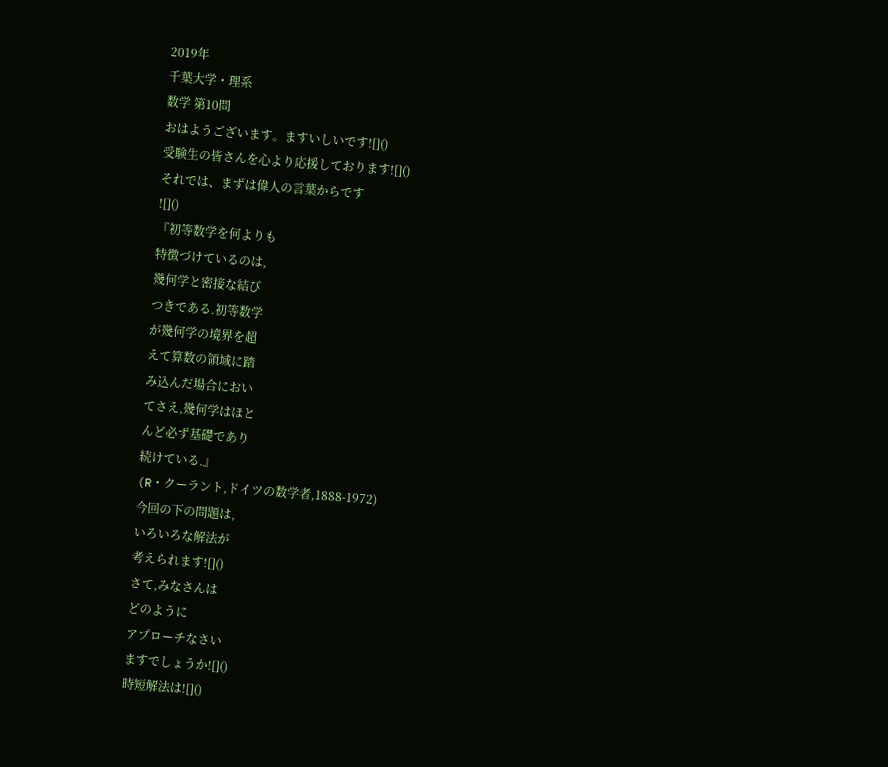2019年
千葉大学・理系
数学 第10問
おはようございます。ますいしいです![]()
受験生の皆さんを心より応援しております![]()
それでは、まずは偉人の言葉からです
![]()
『初等数学を何よりも
特徴づけているのは,
幾何学と密接な結び
つきである.初等数学
が幾何学の境界を超
えて算数の領域に踏
み込んだ場合におい
てさえ,幾何学はほと
んど必ず基礎であり
続けている.』
(R・クーラント,ドイツの数学者,1888-1972)
今回の下の問題は,
いろいろな解法が
考えられます![]()
さて,みなさんは
どのように
アプローチなさい
ますでしょうか![]()
時短解法は![]()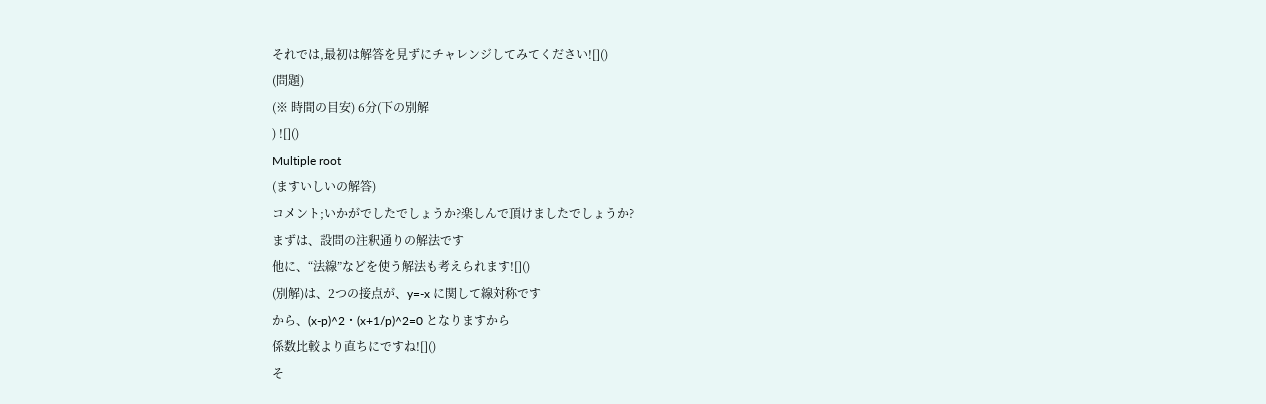それでは,最初は解答を見ずにチャレンジしてみてください![]()
(問題)
(※ 時間の目安) 6分(下の別解
) ![]()
Multiple root
(ますいしいの解答)
コメント;いかがでしたでしょうか?楽しんで頂けましたでしょうか?
まずは、設問の注釈通りの解法です
他に、“法線”などを使う解法も考えられます![]()
(別解)は、2つの接点が、y=-x に関して線対称です
から、(x-p)^2・(x+1/p)^2=0 となりますから
係数比較より直ちにですね![]()
そ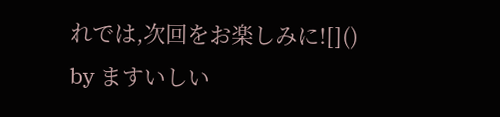れでは,次回をお楽しみに![]()
by ますいしい